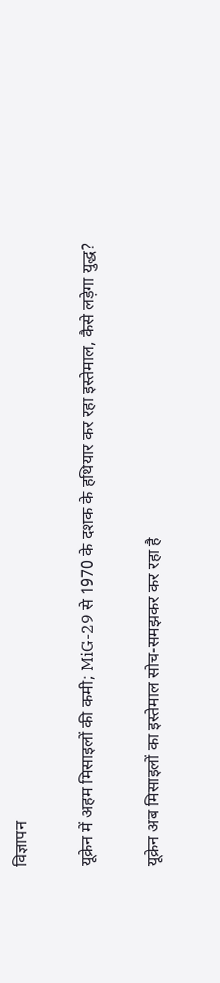विज्ञापन

यूक्रेन में अहम मिसाइलों की कमी; MiG-29 से 1970 के दशक के हथियार कर रहा इस्तेमाल, कैसे लड़ेगा युद्ध?

यूक्रेन अब मिसाइलों का इस्तेमाल सोच-समझकर कर रहा है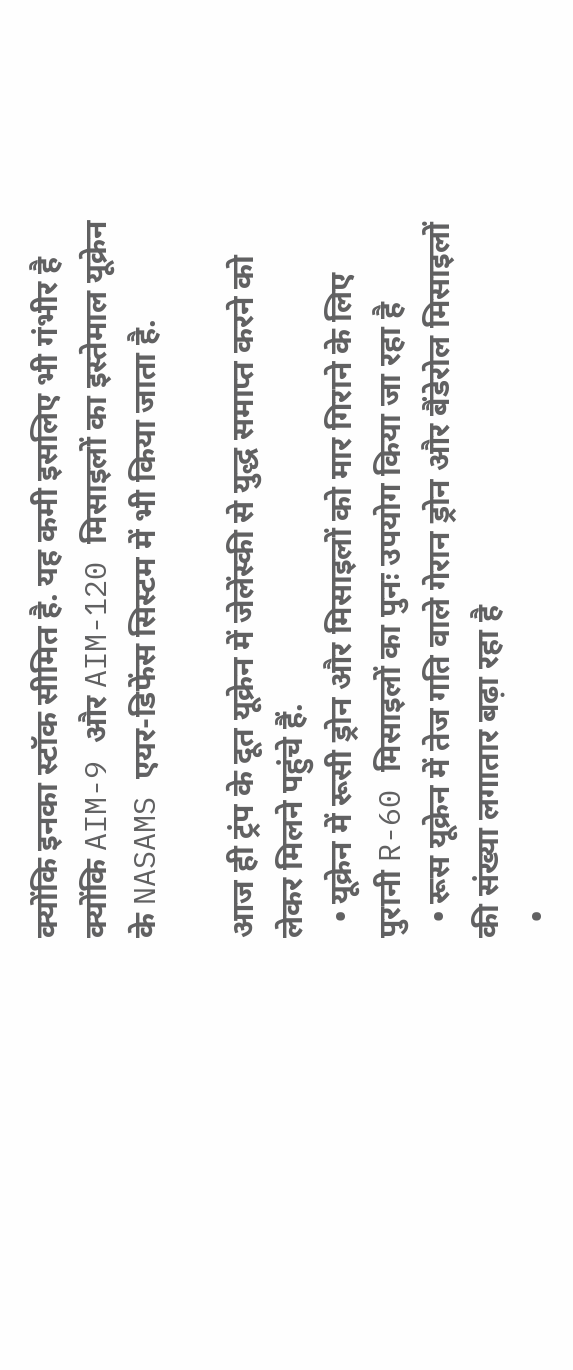क्योंकि इनका स्टॉक सीमित है. यह कमी इसलिए भी गंभीर है क्योंकि AIM-9 और AIM-120 मिसाइलों का इस्तेमाल यूक्रेन के NASAMS एयर-डिफेंस सिस्टम में भी किया जाता है.

आज ही ट्रंप के दूत यूक्रेन में जेलेंस्की से युद्ध समाप्त करने को लेकर मिलने पहुंचे हैं.
  • यूक्रेन में रूसी ड्रोन और मिसाइलों को मार गिराने के लिए पुरानी R-60 मिसाइलों का पुनः उपयोग किया जा रहा है
  • रूस यूक्रेन में तेज गति वाले गेरान ड्रोन और बैंडेरोल मिसाइलों की संख्या लगातार बढ़ा रहा है
  •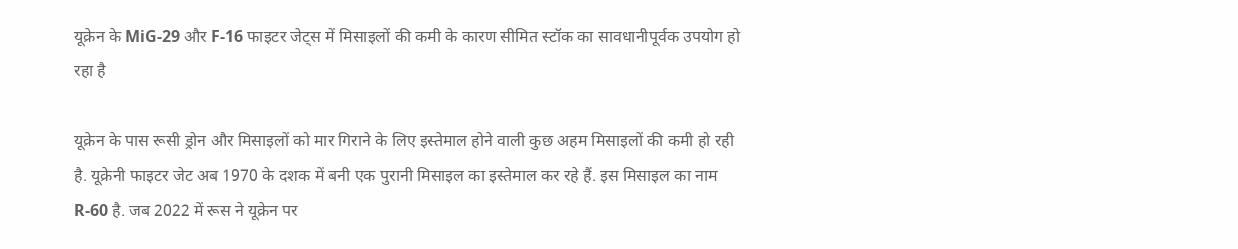यूक्रेन के MiG-29 और F-16 फाइटर जेट्स में मिसाइलों की कमी के कारण सीमित स्टॉक का सावधानीपूर्वक उपयोग हो रहा है

यूक्रेन के पास रूसी ड्रोन और मिसाइलों को मार गिराने के लिए इस्तेमाल होने वाली कुछ अहम मिसाइलों की कमी हो रही है. यूक्रेनी फाइटर जेट अब 1970 के दशक में बनी एक पुरानी मिसाइल का इस्तेमाल कर रहे हैं. इस मिसाइल का नाम R-60 है. जब 2022 में रूस ने यूक्रेन पर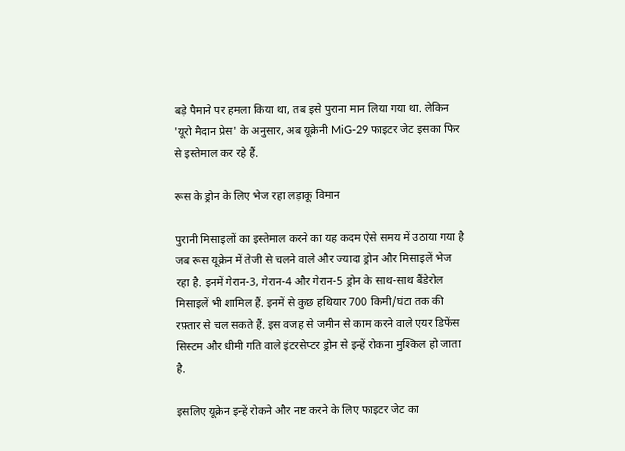बड़े पैमाने पर हमला किया था, तब इसे पुराना मान लिया गया था. लेकिन 'यूरो मैदान प्रेस' के अनुसार, अब यूक्रेनी MiG-29 फाइटर जेट इसका फिर से इस्तेमाल कर रहे हैं.

रूस के ड्रोन के लिए भेज रहा लड़ाकू विमान

पुरानी मिसाइलों का इस्तेमाल करने का यह कदम ऐसे समय में उठाया गया है जब रूस यूक्रेन में तेजी से चलने वाले और ज्यादा ड्रोन और मिसाइलें भेज रहा है. इनमें गेरान-3, गेरान-4 और गेरान-5 ड्रोन के साथ-साथ बैंडेरोल मिसाइलें भी शामिल हैं. इनमें से कुछ हथियार 700 किमी/घंटा तक की रफ़्तार से चल सकते हैं. इस वजह से जमीन से काम करने वाले एयर डिफेंस सिस्टम और धीमी गति वाले इंटरसेप्टर ड्रोन से इन्हें रोकना मुश्किल हो जाता है.

इसलिए यूक्रेन इन्हें रोकने और नष्ट करने के लिए फाइटर जेट का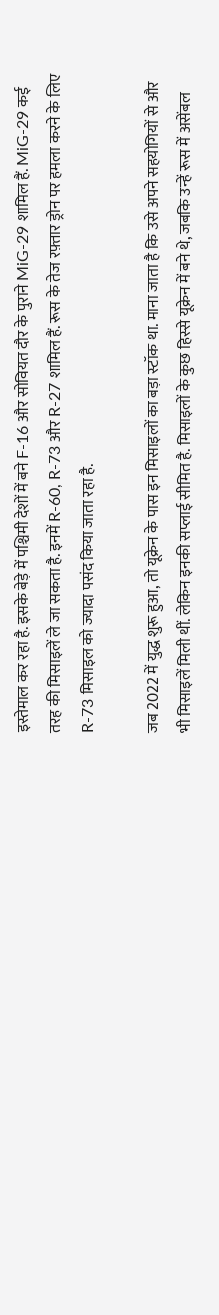इस्तेमाल कर रहा है. इसके बेड़े में पश्चिमी देशों में बने F-16 और सोवियत दौर के पुराने MiG-29 शामिल हैं. MiG-29 कई तरह की मिसाइलें ले जा सकता है. इनमें R-60, R-73 और R-27 शामिल हैं. रूस के तेज रफ़्तार ड्रोन पर हमला करने के लिए R-73 मिसाइल को ज्यादा पसंद किया जाता रहा है.

जब 2022 में युद्ध शुरू हुआ, तो यूक्रेन के पास इन मिसाइलों का बड़ा स्टॉक था. माना जाता है कि उसे अपने सहयोगियों से और भी मिसाइलें मिली थीं. लेकिन इनकी सप्लाई सीमित है. मिसाइलों के कुछ हिस्से यूक्रेन में बने थे, जबकि उन्हें रूस में असेंबल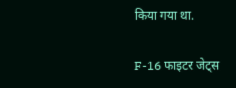किया गया था.

F-16 फाइटर जेट्स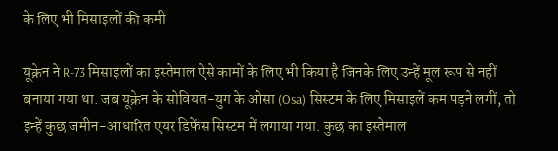के लिए भी मिसाइलों की कमी

यूक्रेन ने R-73 मिसाइलों का इस्तेमाल ऐसे कामों के लिए भी किया है जिनके लिए उन्हें मूल रूप से नहीं बनाया गया था. जब यूक्रेन के सोवियत-युग के ओसा (Osa) सिस्टम के लिए मिसाइलें कम पड़ने लगीं, तो इन्हें कुछ जमीन-आधारित एयर डिफेंस सिस्टम में लगाया गया. कुछ का इस्तेमाल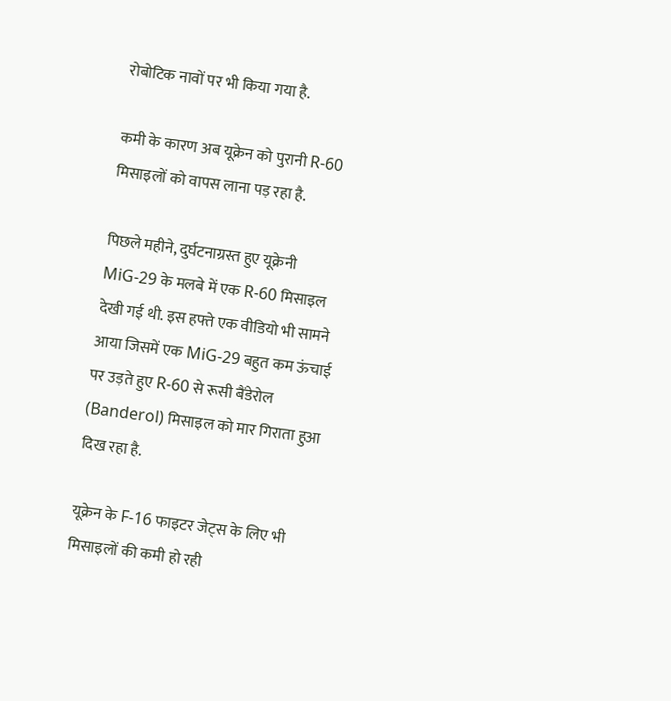रोबोटिक नावों पर भी किया गया है.

कमी के कारण अब यूक्रेन को पुरानी R-60 मिसाइलों को वापस लाना पड़ रहा है.

पिछले महीने, दुर्घटनाग्रस्त हुए यूक्रेनी MiG-29 के मलबे में एक R-60 मिसाइल देखी गई थी. इस हफ्ते एक वीडियो भी सामने आया जिसमें एक MiG-29 बहुत कम ऊंचाई पर उड़ते हुए R-60 से रूसी बैंडेरोल (Banderol) मिसाइल को मार गिराता हुआ दिख रहा है.

यूक्रेन के F-16 फाइटर जेट्स के लिए भी मिसाइलों की कमी हो रही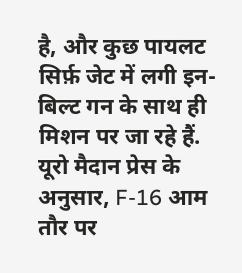है, और कुछ पायलट सिर्फ़ जेट में लगी इन-बिल्ट गन के साथ ही मिशन पर जा रहे हैं. यूरो मैदान प्रेस के अनुसार, F-16 आम तौर पर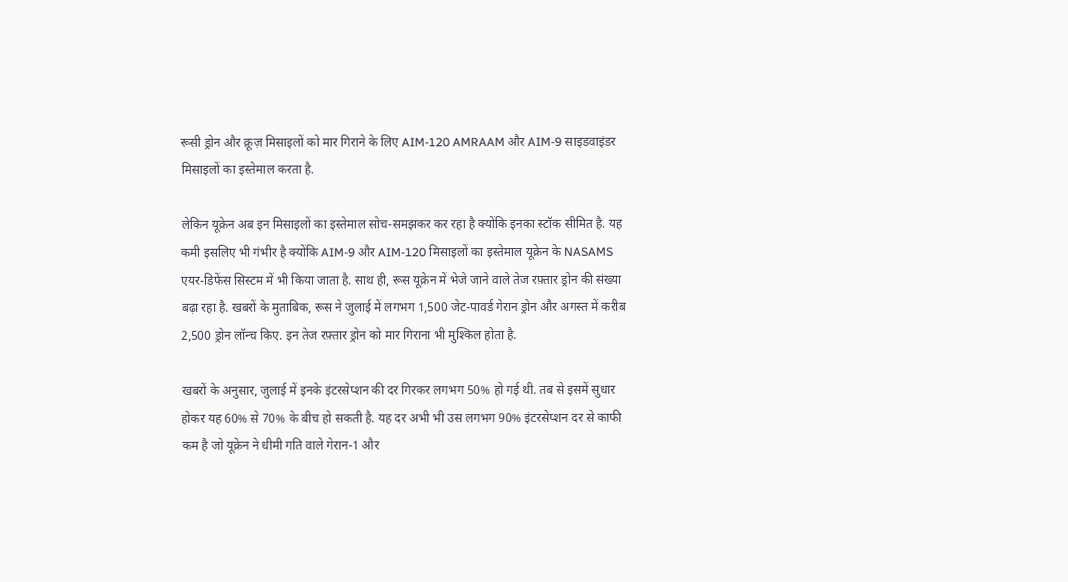रूसी ड्रोन और क्रूज़ मिसाइलों को मार गिराने के लिए AIM-120 AMRAAM और AIM-9 साइडवाइंडर मिसाइलों का इस्तेमाल करता है.

लेकिन यूक्रेन अब इन मिसाइलों का इस्तेमाल सोच-समझकर कर रहा है क्योंकि इनका स्टॉक सीमित है. यह कमी इसलिए भी गंभीर है क्योंकि AIM-9 और AIM-120 मिसाइलों का इस्तेमाल यूक्रेन के NASAMS एयर-डिफेंस सिस्टम में भी किया जाता है. साथ ही, रूस यूक्रेन में भेजे जाने वाले तेज रफ़्तार ड्रोन की संख्या बढ़ा रहा है. खबरों के मुताबिक, रूस ने जुलाई में लगभग 1,500 जेट-पावर्ड गेरान ड्रोन और अगस्त में करीब 2,500 ड्रोन लॉन्च किए. इन तेज रफ़्तार ड्रोन को मार गिराना भी मुश्किल होता है.

खबरों के अनुसार, जुलाई में इनके इंटरसेप्शन की दर गिरकर लगभग 50% हो गई थी. तब से इसमें सुधार होकर यह 60% से 70% के बीच हो सकती है. यह दर अभी भी उस लगभग 90% इंटरसेप्शन दर से काफी कम है जो यूक्रेन ने धीमी गति वाले गेरान-1 और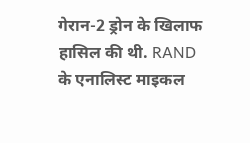गेरान-2 ड्रोन के खिलाफ हासिल की थी. RAND के एनालिस्ट माइकल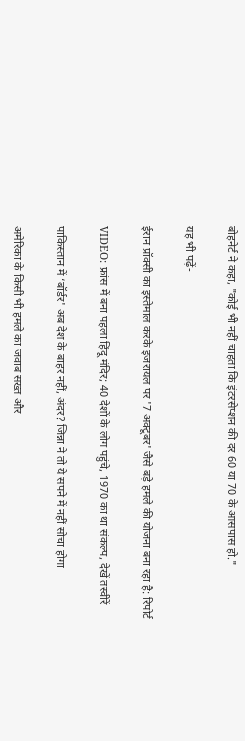बोहनेर्ट ने कहा, "कोई भी नहीं चाहता कि इंटरसेप्शन की दर 60 या 70 के आसपास हो."

यह भी पढ़ें-

ईरान प्रॉक्सी का इस्तेमाल करके इजरायल पर '7 अक्टूबर' जैसे बड़े हमले की योजना बना रहा है: रिपोर्ट

VIDEO: फ्रांस में बना पहला हिंदू मंदिर; 40 देशों के लोग पहुंचे, 1970 का था संकल्प, देखें तस्वीरें

पाकिस्तान में ‘बॉर्डर' अब देश के बाहर नहीं, अंदर? जिन्ना ने तो ये सपने में नहीं सोचा होगा

अमेरिका के किसी भी हमले का जवाब सख्त और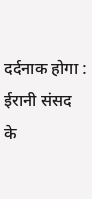दर्दनाक होगा : ईरानी संसद के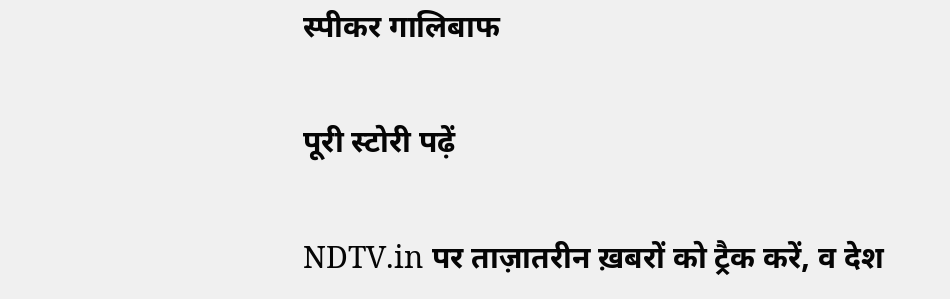स्पीकर गालिबाफ

पूरी स्टोरी पढ़ें

NDTV.in पर ताज़ातरीन ख़बरों को ट्रैक करें, व देश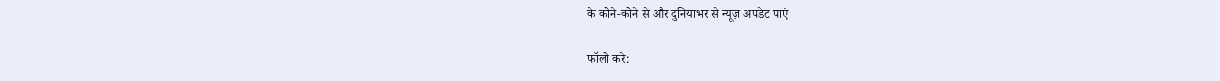के कोने-कोने से और दुनियाभर से न्यूज़ अपडेट पाएं

फॉलो करे: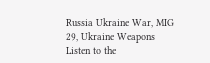Russia Ukraine War, MIG 29, Ukraine Weapons
Listen to the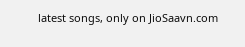latest songs, only on JioSaavn.com